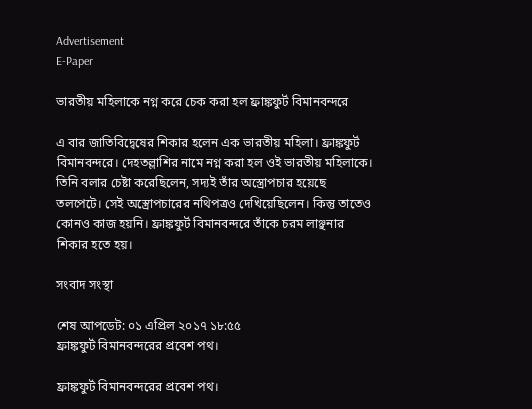Advertisement
E-Paper

ভারতীয় মহিলাকে নগ্ন করে চেক করা হল ফ্রাঙ্কফুর্ট বিমানবন্দরে

এ বার জাতিবিদ্বেষের শিকার হলেন এক ভারতীয় মহিলা। ফ্রাঙ্কফুর্ট বিমানবন্দরে। দেহতল্লাশির নামে নগ্ন করা হল ওই ভারতীয় মহিলাকে। তিনি বলার চেষ্টা করেছিলেন, সদ্যই তাঁর অস্ত্রোপচার হয়েছে তলপেটে। সেই অস্ত্রোপচারের নথিপত্রও দেখিয়েছিলেন। কিন্তু তাতেও কোনও কাজ হয়নি। ফ্রাঙ্কফুর্ট বিমানবন্দরে তাঁকে চরম লাঞ্ছনার শিকার হতে হয়।

সংবাদ সংস্থা

শেষ আপডেট: ০১ এপ্রিল ২০১৭ ১৮:৫৫
ফ্রাঙ্কফুর্ট বিমানবন্দরের প্রবেশ পথ।

ফ্রাঙ্কফুর্ট বিমানবন্দরের প্রবেশ পথ।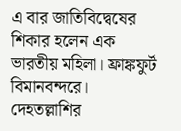এ বার জাতিবিদ্বেষের শিকার হলেন এক ভারতীয় মহিলা। ফ্রাঙ্কফুর্ট বিমানবন্দরে। দেহতল্লাশির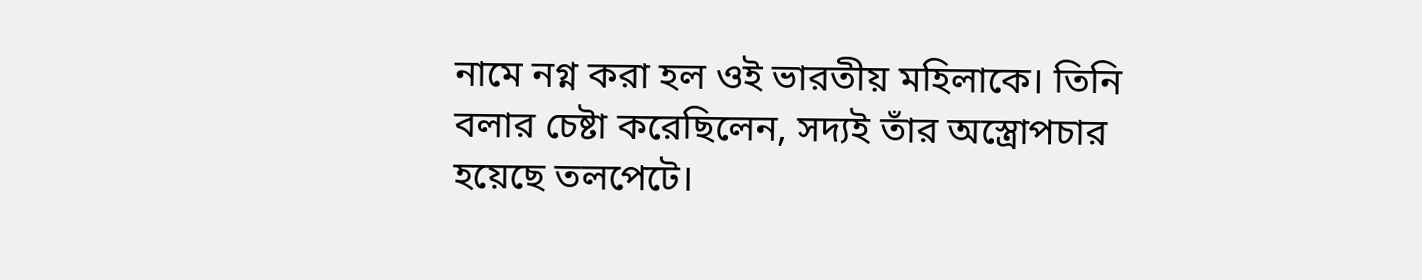নামে নগ্ন করা হল ওই ভারতীয় মহিলাকে। তিনি বলার চেষ্টা করেছিলেন, সদ্যই তাঁর অস্ত্রোপচার হয়েছে তলপেটে।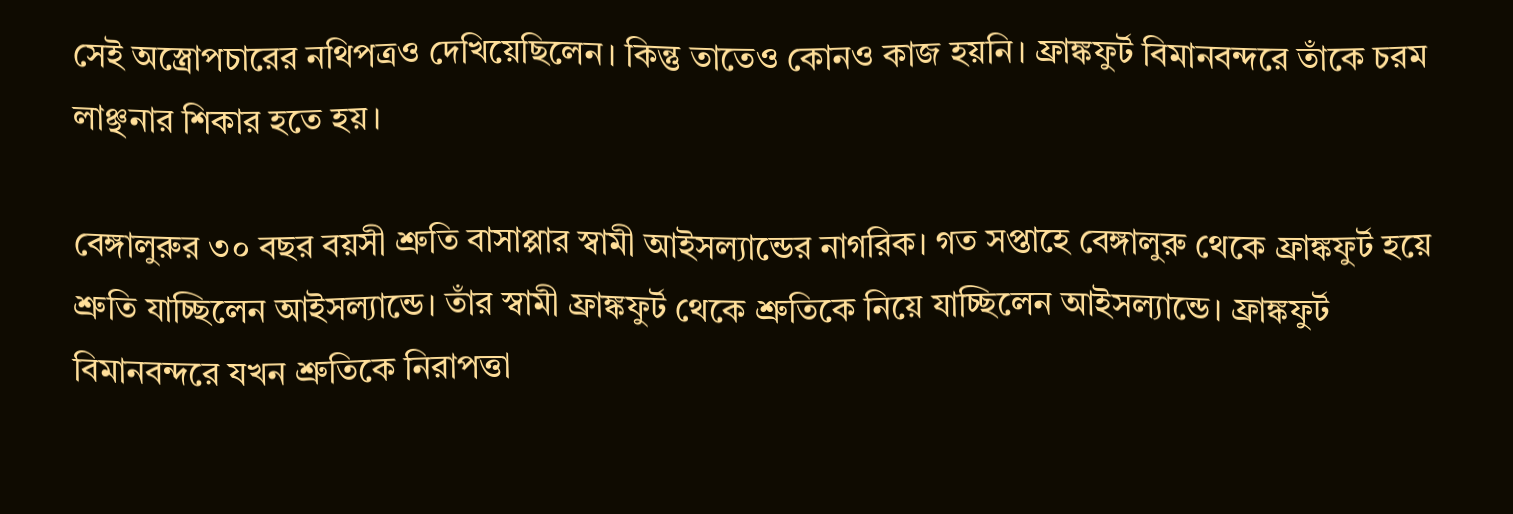সেই অস্ত্রোপচারের নথিপত্রও দেখিয়েছিলেন। কিন্তু তাতেও কোনও কাজ হয়নি। ফ্রাঙ্কফুর্ট বিমানবন্দরে তাঁকে চরম লাঞ্ছনার শিকার হতে হয়।

বেঙ্গালুরুর ৩০ বছর বয়সী শ্রুতি বাসাপ্পার স্বামী আইসল্যান্ডের নাগরিক। গত সপ্তাহে বেঙ্গালুরু থেকে ফ্রাঙ্কফুর্ট হয়ে শ্রুতি যাচ্ছিলেন আইসল্যান্ডে। তাঁর স্বামী ফ্রাঙ্কফুর্ট থেকে শ্রুতিকে নিয়ে যাচ্ছিলেন আইসল্যান্ডে। ফ্রাঙ্কফুর্ট বিমানবন্দরে যখন শ্রুতিকে নিরাপত্তা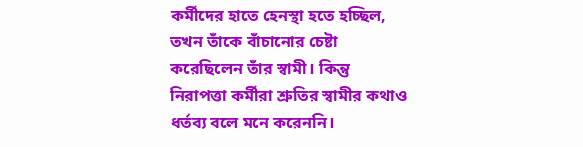কর্মীদের হাতে হেনস্থা হতে হচ্ছিল, তখন তাঁকে বাঁচানোর চেষ্টা করেছিলেন তাঁর স্বামী। কিন্তু নিরাপত্তা কর্মীরা শ্রুতির স্বামীর কথাও ধর্তব্য বলে মনে করেননি।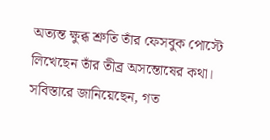অত্যন্ত ক্ষুব্ধ শ্রুতি তাঁর ফেসবুক পোস্টে লিখেছেন তাঁর তীব্র অসন্তোষের কথা। সবিস্তারে জানিয়েছেন, গত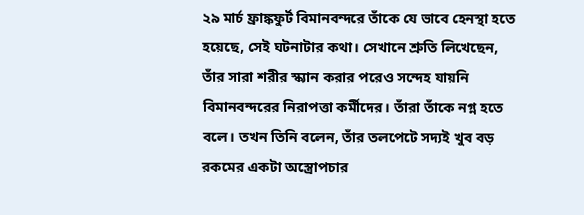২৯ মার্চ ফ্রাঙ্কফুর্ট বিমানবন্দরে তাঁকে যে ভাবে হেনস্থা হতে হয়েছে, সেই ঘটনাটার কথা। সেখানে শ্রুতি লিখেছেন, তাঁর সারা শরীর স্ক‌্যান করার পরেও সন্দেহ যায়নি বিমানবন্দরের নিরাপত্তা কর্মীদের। তাঁরা তাঁকে নগ্ন হতে বলে। তখন তিনি বলেন, তাঁর তলপেটে সদ্যই খুব বড় রকমের একটা অস্ত্রোপচার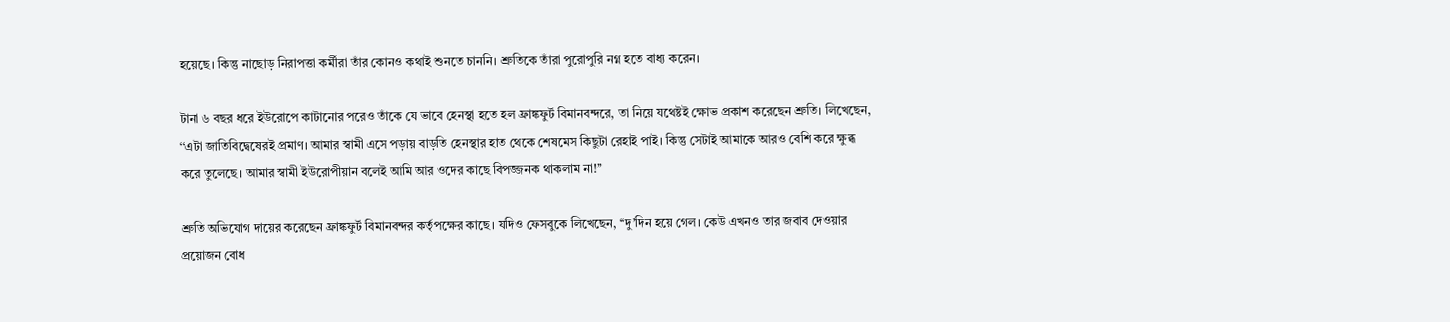হয়েছে। কিন্তু নাছোড় নিরাপত্তা কর্মীরা তাঁর কোনও কথাই শুনতে চাননি। শ্রুতিকে তাঁরা পুরোপুরি নগ্ন হতে বাধ্য করেন।

টানা ৬ বছর ধরে ইউরোপে কাটানোর পরেও তাঁকে যে ভাবে হেনস্থা হতে হল ফ্রাঙ্কফুর্ট বিমানবন্দরে, তা নিয়ে যথেষ্টই ক্ষোভ প্রকাশ করেছেন শ্রুতি। লিখেছেন, ‘‘এটা জাতিবিদ্বেষেরই প্রমাণ। আমার স্বামী এসে পড়ায় বাড়তি হেনস্থার হাত থেকে শেষমেস কিছুটা রেহাই পাই। কিন্তু সেটাই আমাকে আরও বেশি করে ক্ষুব্ধ করে তুলেছে। আমার স্বামী ইউরোপীয়ান বলেই আমি আর ওদের কাছে বিপজ্জনক থাকলাম না!’’

শ্রুতি অভিযোগ দায়ের করেছেন ফ্রাঙ্কফুর্ট বিমানবন্দর কর্তৃপক্ষের কাছে। যদিও ফেসবুকে লিখেছেন, ‘‘দু’দিন হয়ে গেল। কেউ এখনও তার জবাব দেওয়ার প্রয়োজন বোধ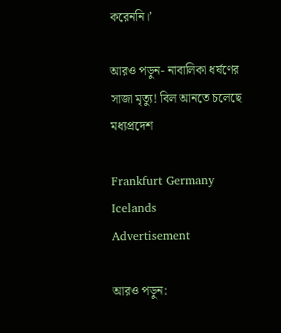করেননি।’

আরও পড়ুন- নাবালিকা ধর্ষণের সাজা মৃত্যু! বিল আনতে চলেছে মধ্যপ্রদেশ

Frankfurt Germany Icelands
Advertisement

আরও পড়ুন: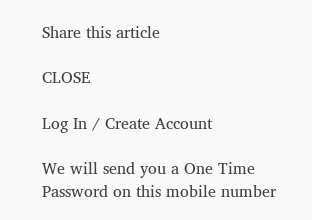Share this article

CLOSE

Log In / Create Account

We will send you a One Time Password on this mobile number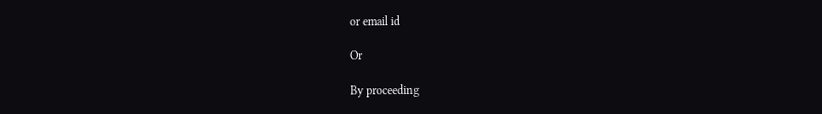or email id

Or

By proceeding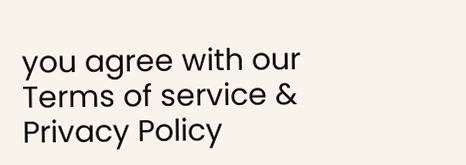you agree with our Terms of service & Privacy Policy